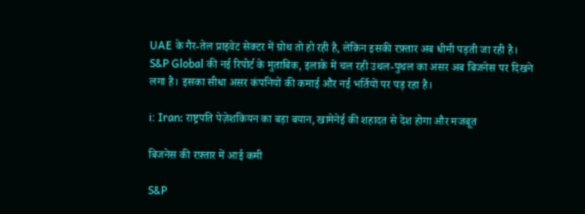UAE के गैर-तेल प्राइवेट सेक्टर में ग्रोथ तो हो रही है, लेकिन इसकी रफ़्तार अब धीमी पड़ती जा रही है। S&P Global की नई रिपोर्ट के मुताबिक, इलाके में चल रही उथल-पुथल का असर अब बिजनेस पर दिखने लगा है। इसका सीधा असर कंपनियों की कमाई और नई भर्तियों पर पड़ रहा है।

ℹ: Iran: राष्ट्रपति पेज़ेशकियन का बड़ा बयान, खामेनेई की शहादत से देश होगा और मजबूत

बिजनेस की रफ़्तार में आई कमी

S&P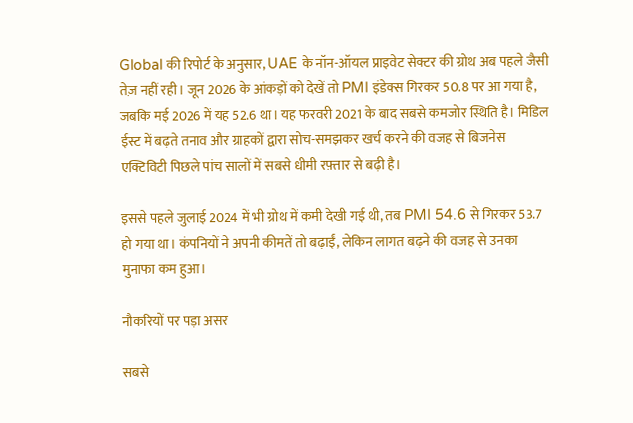Global की रिपोर्ट के अनुसार, UAE के नॉन-ऑयल प्राइवेट सेक्टर की ग्रोथ अब पहले जैसी तेज़ नहीं रही। जून 2026 के आंकड़ों को देखें तो PMI इंडेक्स गिरकर 50.8 पर आ गया है, जबकि मई 2026 में यह 52.6 था। यह फरवरी 2021 के बाद सबसे कमजोर स्थिति है। मिडिल ईस्ट में बढ़ते तनाव और ग्राहकों द्वारा सोच-समझकर खर्च करने की वजह से बिजनेस एक्टिविटी पिछले पांच सालों में सबसे धीमी रफ़्तार से बढ़ी है।

इससे पहले जुलाई 2024 में भी ग्रोथ में कमी देखी गई थी, तब PMI 54.6 से गिरकर 53.7 हो गया था। कंपनियों ने अपनी कीमतें तो बढ़ाईं, लेकिन लागत बढ़ने की वजह से उनका मुनाफा कम हुआ।

नौकरियों पर पड़ा असर

सबसे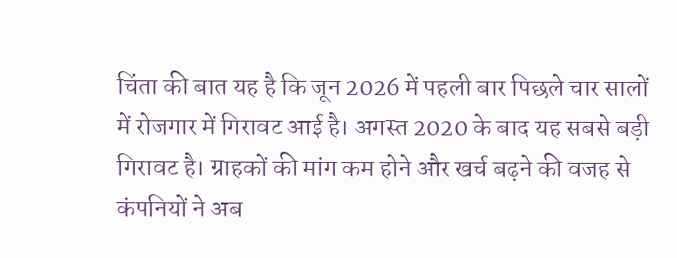चिंता की बात यह है कि जून 2026 में पहली बार पिछले चार सालों में रोजगार में गिरावट आई है। अगस्त 2020 के बाद यह सबसे बड़ी गिरावट है। ग्राहकों की मांग कम होने और खर्च बढ़ने की वजह से कंपनियों ने अब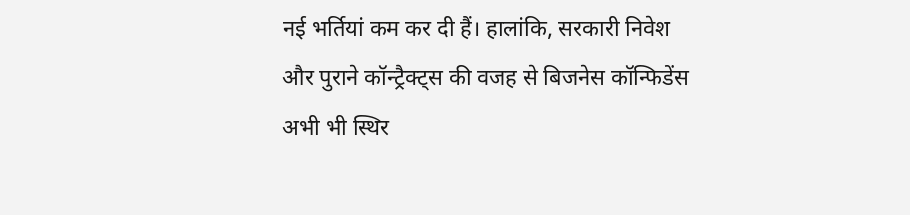नई भर्तियां कम कर दी हैं। हालांकि, सरकारी निवेश और पुराने कॉन्ट्रैक्ट्स की वजह से बिजनेस कॉन्फिडेंस अभी भी स्थिर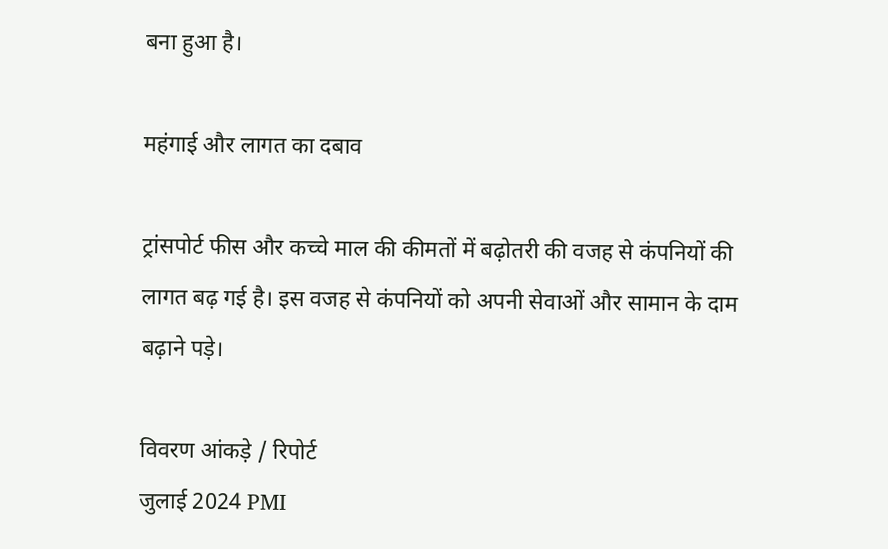बना हुआ है।

महंगाई और लागत का दबाव

ट्रांसपोर्ट फीस और कच्चे माल की कीमतों में बढ़ोतरी की वजह से कंपनियों की लागत बढ़ गई है। इस वजह से कंपनियों को अपनी सेवाओं और सामान के दाम बढ़ाने पड़े।

विवरण आंकड़े / रिपोर्ट
जुलाई 2024 PMI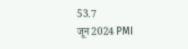53.7
जून 2024 PMI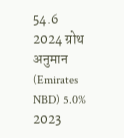54.6
2024 ग्रोथ अनुमान (Emirates NBD) 5.0%
2023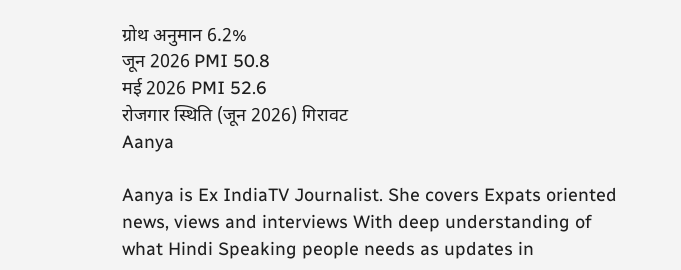ग्रोथ अनुमान 6.2%
जून 2026 PMI 50.8
मई 2026 PMI 52.6
रोजगार स्थिति (जून 2026) गिरावट
Aanya

Aanya is Ex IndiaTV Journalist. She covers Expats oriented news, views and interviews With deep understanding of what Hindi Speaking people needs as updates in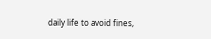daily life to avoid fines,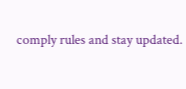comply rules and stay updated.